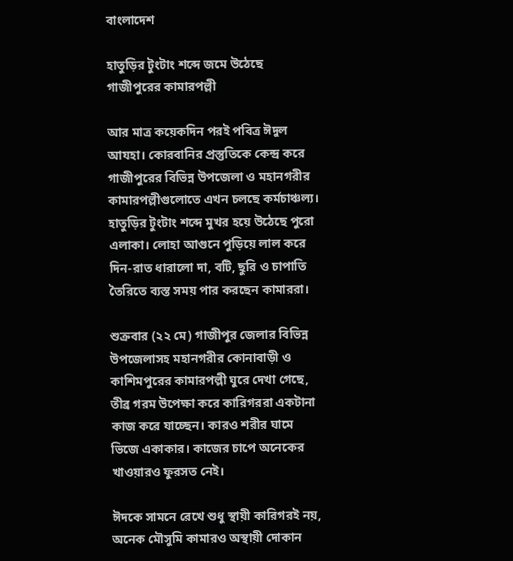বাংলাদেশ

হাতুড়ির টুংটাং শব্দে জমে উঠেছে গাজীপুরের কামারপল্লী

আর মাত্র কয়েকদিন পরই পবিত্র ঈদুল আযহা। কোরবানির প্রস্তুতিকে কেন্দ্র করে গাজীপুরের বিভিন্ন উপজেলা ও মহানগরীর কামারপল্লীগুলোতে এখন চলছে কর্মচাঞ্চল্য। হাতুড়ির টুংটাং শব্দে মুখর হয়ে উঠেছে পুরো এলাকা। লোহা আগুনে পুড়িয়ে লাল করে দিন-রাত ধারালো দা, বটি, ছুরি ও চাপাতি তৈরিতে ব্যস্ত সময় পার করছেন কামাররা।

শুক্রবার (২২ মে) গাজীপুর জেলার বিভিন্ন উপজেলাসহ মহানগরীর কোনাবাড়ী ও কাশিমপুরের কামারপল্লী ঘুরে দেখা গেছে, তীব্র গরম উপেক্ষা করে কারিগররা একটানা কাজ করে যাচ্ছেন। কারও শরীর ঘামে ভিজে একাকার। কাজের চাপে অনেকের খাওয়ারও ফুরসত নেই।

ঈদকে সামনে রেখে শুধু স্থায়ী কারিগরই নয়, অনেক মৌসুমি কামারও অস্থায়ী দোকান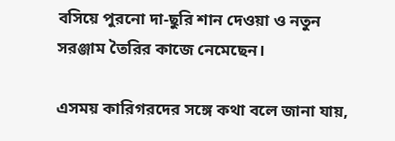বসিয়ে পুরনো দা-ছুরি শান দেওয়া ও নতুন সরঞ্জাম তৈরির কাজে নেমেছেন।

এসময় কারিগরদের সঙ্গে কথা বলে জানা যায়,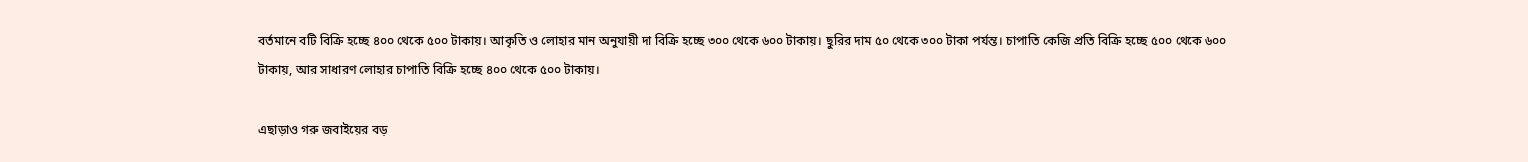বর্তমানে বটি বিক্রি হচ্ছে ৪০০ থেকে ৫০০ টাকায়। আকৃতি ও লোহার মান অনুযায়ী দা বিক্রি হচ্ছে ৩০০ থেকে ৬০০ টাকায়। ছুরির দাম ৫০ থেকে ৩০০ টাকা পর্যন্ত। চাপাতি কেজি প্রতি বিক্রি হচ্ছে ৫০০ থেকে ৬০০ টাকায়, আর সাধারণ লোহার চাপাতি বিক্রি হচ্ছে ৪০০ থেকে ৫০০ টাকায়।

এছাড়াও গরু জবাইয়ের বড়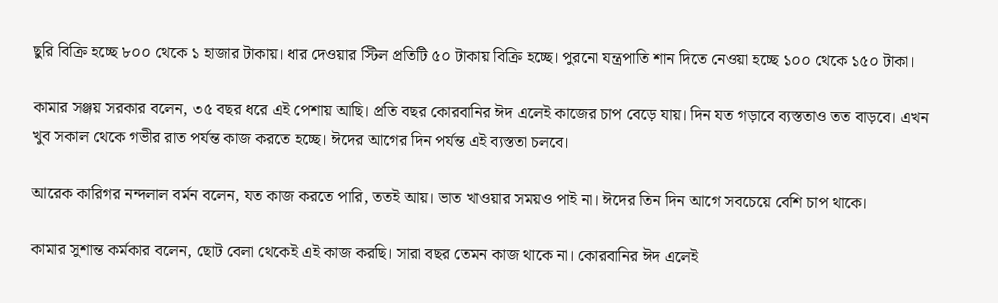ছুরি বিক্রি হচ্ছে ৮০০ থেকে ১ হাজার টাকায়। ধার দেওয়ার স্টিল প্রতিটি ৫০ টাকায় বিক্রি হচ্ছে। পুরনো যন্ত্রপাতি শান দিতে নেওয়া হচ্ছে ১০০ থেকে ১৫০ টাকা।

কামার সঞ্জয় সরকার বলেন, ৩৫ বছর ধরে এই পেশায় আছি। প্রতি বছর কোরবানির ঈদ এলেই কাজের চাপ বেড়ে যায়। দিন যত গড়াবে ব্যস্ততাও তত বাড়বে। এখন খুব সকাল থেকে গভীর রাত পর্যন্ত কাজ করতে হচ্ছে। ঈদের আগের দিন পর্যন্ত এই ব্যস্ততা চলবে।

আরেক কারিগর নন্দলাল বর্মন বলেন, যত কাজ করতে পারি, ততই আয়। ভাত খাওয়ার সময়ও পাই না। ঈদের তিন দিন আগে সবচেয়ে বেশি চাপ থাকে।

কামার সুশান্ত কর্মকার বলেন, ছোট বেলা থেকেই এই কাজ করছি। সারা বছর তেমন কাজ থাকে না। কোরবানির ঈদ এলেই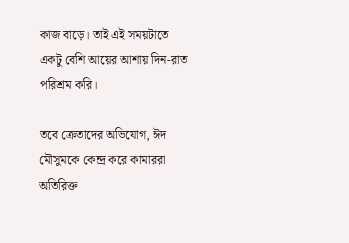কাজ বাড়ে। তাই এই সময়টাতে একটু বেশি আয়ের আশায় দিন-রাত পরিশ্রম করি।

তবে ক্রেতাদের অভিযোগ, ঈদ মৌসুমকে কেন্দ্র করে কামাররা অতিরিক্ত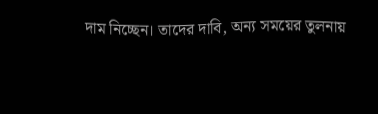দাম নিচ্ছেন। তাদের দাবি, অন্য সময়ের তুলনায়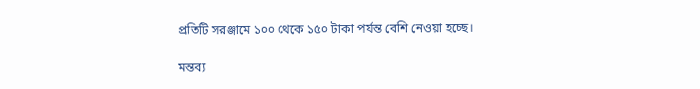প্রতিটি সরঞ্জামে ১০০ থেকে ১৫০ টাকা পর্যন্ত বেশি নেওয়া হচ্ছে।

মন্তব্য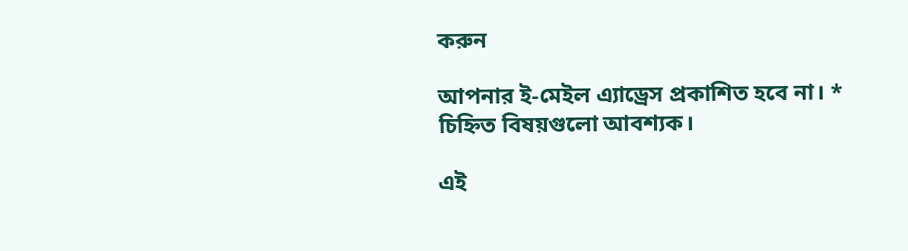করুন

আপনার ই-মেইল এ্যাড্রেস প্রকাশিত হবে না। * চিহ্নিত বিষয়গুলো আবশ্যক।

এই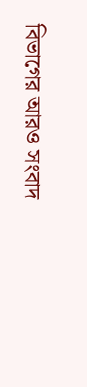বিভাগের আরও সংবাদ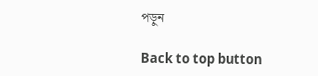পড়ুন

Back to top button